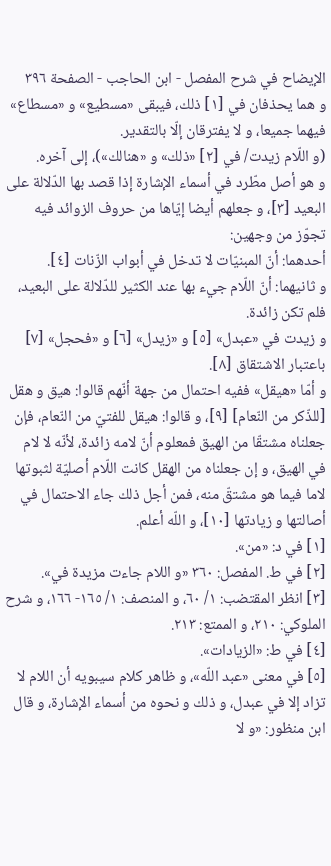الإيضاح في شرح المفصل - ابن الحاجب - الصفحة ٣٩٦
و هما يحذفان في [١] ذلك، فيبقى «مسطيع» و «مسطاع» فيهما جميعا، و لا يفترقان إلّا بالتقدير.
(و اللّام زيدت/ في [٢] «ذلك» و «هنالك»)، إلى آخره.
و هو أصل مطّرد في أسماء الإشارة إذا قصد بها الدّلالة على البعيد [٣]، و جعلهم أيضا إيّاها من حروف الزوائد فيه تجوّز من وجهين:
أحدهما: أنّ المبنيّات لا تدخل في أبواب الزّنات [٤].
و ثانيهما: أنّ اللّام جيء بها عند الكثير للدّلالة على البعيد، فلم تكن زائدة.
و زيدت في «عبدل» [٥] و «زيدل» [٦] و «فحجل» [٧] باعتبار الاشتقاق [٨].
و أمّا «هيقل» ففيه احتمال من جهة أنّهم قالوا: هيق و هقل [للذّكر من النّعام] [٩]، و قالوا: هيقل للفتيّ من النّعام، فإن جعلناه مشتقّا من الهيق فمعلوم أنّ لامه زائدة، لأنّه لا لام في الهيق، و إن جعلناه من الهقل كانت اللّام أصليّة لثبوتها لاما فيما هو مشتقّ منه، فمن أجل ذلك جاء الاحتمال في أصالتها و زيادتها [١٠]، و اللّه أعلم.
[١] في د: «من».
[٢] في ط. المفصل: ٣٦٠ «و اللام جاءت مزيدة في».
[٣] انظر المقتضب: ١/ ٦٠، و المنصف: ١/ ١٦٥- ١٦٦، و شرح الملوكي: ٢١٠، و الممتع: ٢١٣.
[٤] في ط: «الزيادات».
[٥] في معنى «عبد اللّه»، و ظاهر كلام سيبويه أن اللام لا تزاد إلا في عبدل، و ذلك و نحوه من أسماء الإشارة، و قال ابن منظور: «و لا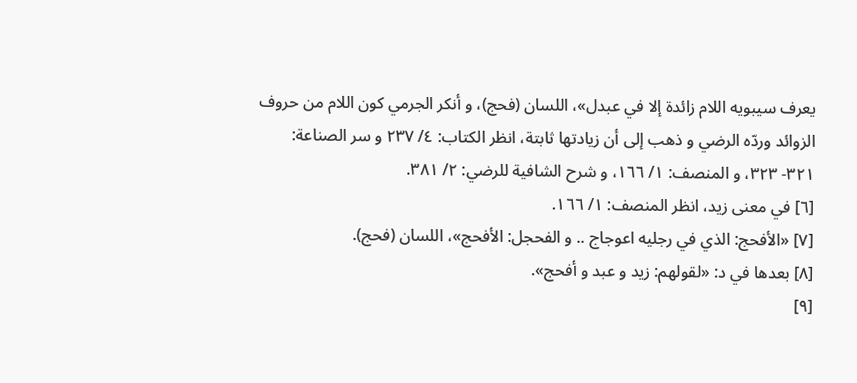يعرف سيبويه اللام زائدة إلا في عبدل»، اللسان (فحج)، و أنكر الجرمي كون اللام من حروف الزوائد وردّه الرضي و ذهب إلى أن زيادتها ثابتة، انظر الكتاب: ٤/ ٢٣٧ و سر الصناعة: ٣٢١- ٣٢٣، و المنصف: ١/ ١٦٦، و شرح الشافية للرضي: ٢/ ٣٨١.
[٦] في معنى زيد، انظر المنصف: ١/ ١٦٦.
[٧] «الأفحج: الذي في رجليه اعوجاج .. و الفحجل: الأفحج»، اللسان (فحج).
[٨] بعدها في د: «لقولهم: زيد و عبد و أفحج».
[٩]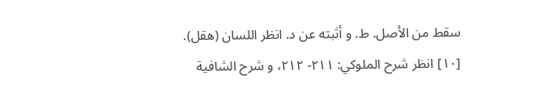سقط من الأصل. ط. و أثبته عن د. انظر اللسان (هقل).
[١٠] انظر شرح الملوكي: ٢١١- ٢١٢، و شرح الشافية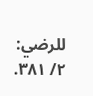للرضي: ٢/ ٣٨١.